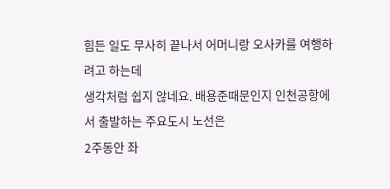힘든 일도 무사히 끝나서 어머니랑 오사카를 여행하려고 하는데
생각처럼 쉽지 않네요. 배용준때문인지 인천공항에서 출발하는 주요도시 노선은
2주동안 좌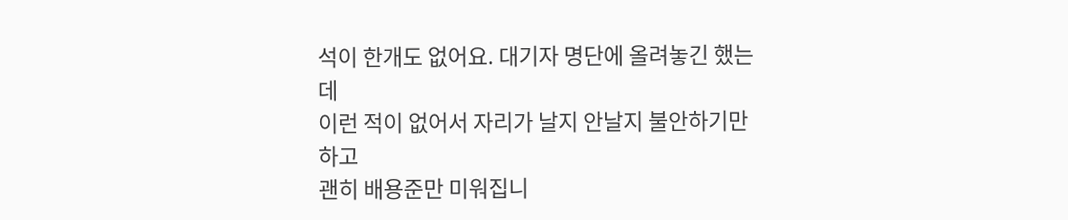석이 한개도 없어요. 대기자 명단에 올려놓긴 했는데
이런 적이 없어서 자리가 날지 안날지 불안하기만 하고
괜히 배용준만 미워집니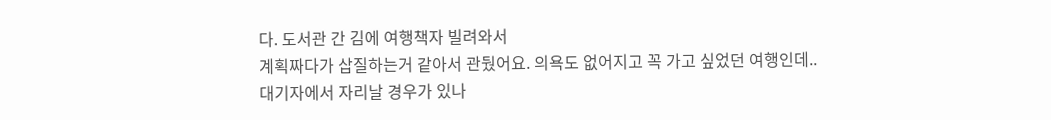다. 도서관 간 김에 여행책자 빌려와서
계획짜다가 삽질하는거 같아서 관뒀어요. 의욕도 없어지고 꼭 가고 싶었던 여행인데..
대기자에서 자리날 경우가 있나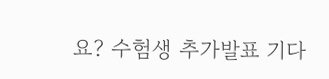요? 수험생 추가발표 기다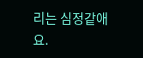리는 심정같애요.